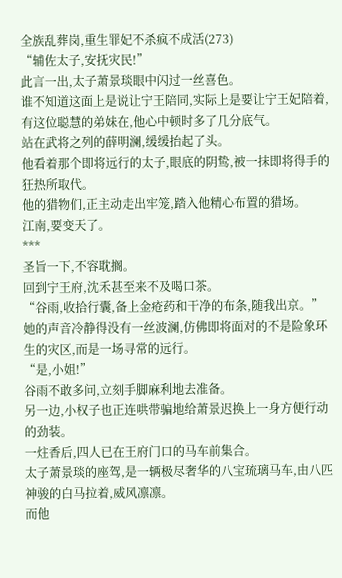全族乱葬岗,重生罪妃不杀疯不成活(273)
“辅佐太子,安抚灾民!”
此言一出,太子萧景琰眼中闪过一丝喜色。
谁不知道这面上是说让宁王陪同,实际上是要让宁王妃陪着,有这位聪慧的弟妹在,他心中顿时多了几分底气。
站在武将之列的薛明澜,缓缓抬起了头。
他看着那个即将远行的太子,眼底的阴鸷,被一抹即将得手的狂热所取代。
他的猎物们,正主动走出牢笼,踏入他精心布置的猎场。
江南,要变天了。
***
圣旨一下,不容耽搁。
回到宁王府,沈禾甚至来不及喝口茶。
“谷雨,收拾行囊,备上金疮药和干净的布条,随我出京。”
她的声音冷静得没有一丝波澜,仿佛即将面对的不是险象环生的灾区,而是一场寻常的远行。
“是,小姐!”
谷雨不敢多问,立刻手脚麻利地去准备。
另一边,小权子也正连哄带骗地给萧景迟换上一身方便行动的劲装。
一炷香后,四人已在王府门口的马车前集合。
太子萧景琰的座驾,是一辆极尽奢华的八宝琉璃马车,由八匹神骏的白马拉着,威风凛凛。
而他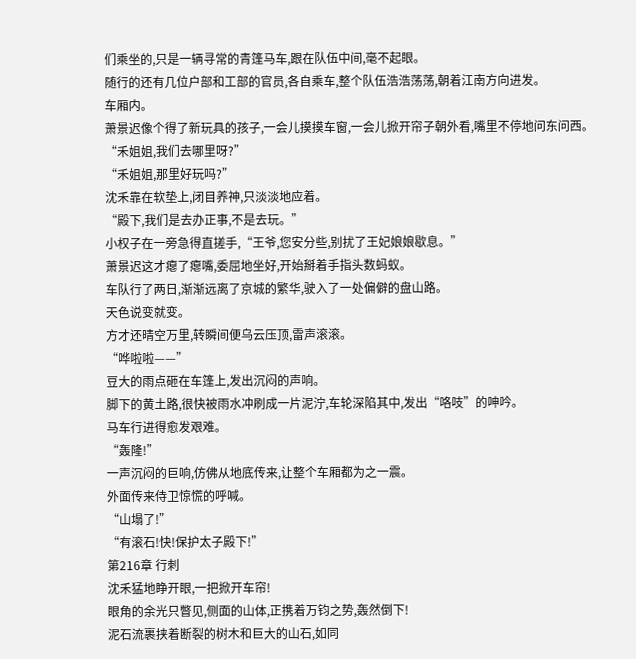们乘坐的,只是一辆寻常的青篷马车,跟在队伍中间,毫不起眼。
随行的还有几位户部和工部的官员,各自乘车,整个队伍浩浩荡荡,朝着江南方向进发。
车厢内。
萧景迟像个得了新玩具的孩子,一会儿摸摸车窗,一会儿掀开帘子朝外看,嘴里不停地问东问西。
“禾姐姐,我们去哪里呀?”
“禾姐姐,那里好玩吗?”
沈禾靠在软垫上,闭目养神,只淡淡地应着。
“殿下,我们是去办正事,不是去玩。”
小权子在一旁急得直搓手,“王爷,您安分些,别扰了王妃娘娘歇息。”
萧景迟这才瘪了瘪嘴,委屈地坐好,开始掰着手指头数蚂蚁。
车队行了两日,渐渐远离了京城的繁华,驶入了一处偏僻的盘山路。
天色说变就变。
方才还晴空万里,转瞬间便乌云压顶,雷声滚滚。
“哗啦啦——”
豆大的雨点砸在车篷上,发出沉闷的声响。
脚下的黄土路,很快被雨水冲刷成一片泥泞,车轮深陷其中,发出“咯吱”的呻吟。
马车行进得愈发艰难。
“轰隆!”
一声沉闷的巨响,仿佛从地底传来,让整个车厢都为之一震。
外面传来侍卫惊慌的呼喊。
“山塌了!”
“有滚石!快!保护太子殿下!”
第216章 行刺
沈禾猛地睁开眼,一把掀开车帘!
眼角的余光只瞥见,侧面的山体,正携着万钧之势,轰然倒下!
泥石流裹挟着断裂的树木和巨大的山石,如同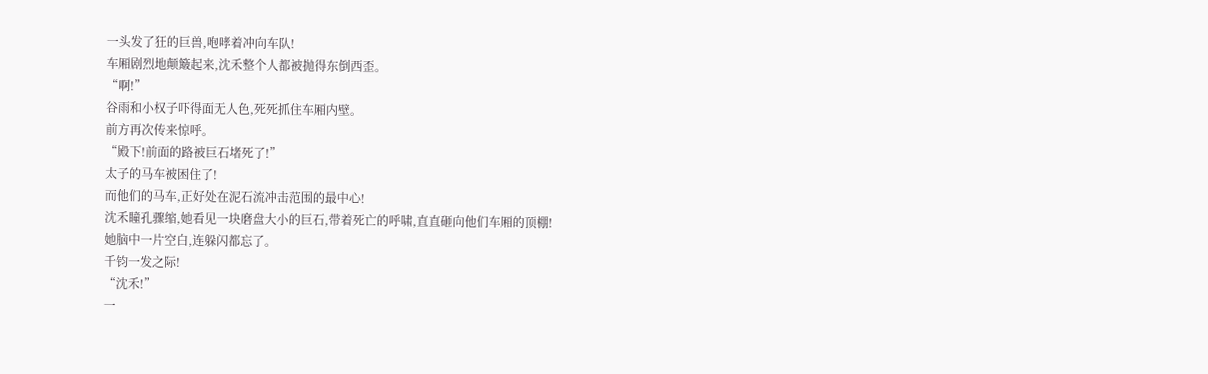一头发了狂的巨兽,咆哮着冲向车队!
车厢剧烈地颠簸起来,沈禾整个人都被抛得东倒西歪。
“啊!”
谷雨和小权子吓得面无人色,死死抓住车厢内壁。
前方再次传来惊呼。
“殿下!前面的路被巨石堵死了!”
太子的马车被困住了!
而他们的马车,正好处在泥石流冲击范围的最中心!
沈禾瞳孔骤缩,她看见一块磨盘大小的巨石,带着死亡的呼啸,直直砸向他们车厢的顶棚!
她脑中一片空白,连躲闪都忘了。
千钧一发之际!
“沈禾!”
一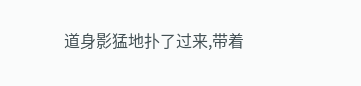道身影猛地扑了过来,带着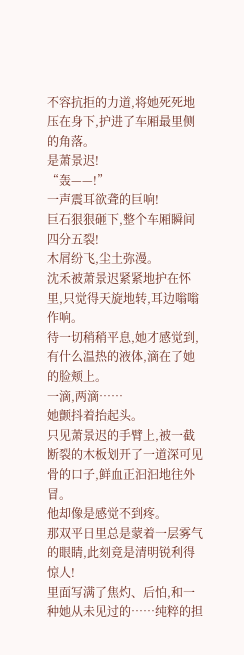不容抗拒的力道,将她死死地压在身下,护进了车厢最里侧的角落。
是萧景迟!
“轰——!”
一声震耳欲聋的巨响!
巨石狠狠砸下,整个车厢瞬间四分五裂!
木屑纷飞,尘土弥漫。
沈禾被萧景迟紧紧地护在怀里,只觉得天旋地转,耳边嗡嗡作响。
待一切稍稍平息,她才感觉到,有什么温热的液体,滴在了她的脸颊上。
一滴,两滴……
她颤抖着抬起头。
只见萧景迟的手臂上,被一截断裂的木板划开了一道深可见骨的口子,鲜血正汩汩地往外冒。
他却像是感觉不到疼。
那双平日里总是蒙着一层雾气的眼睛,此刻竟是清明锐利得惊人!
里面写满了焦灼、后怕,和一种她从未见过的……纯粹的担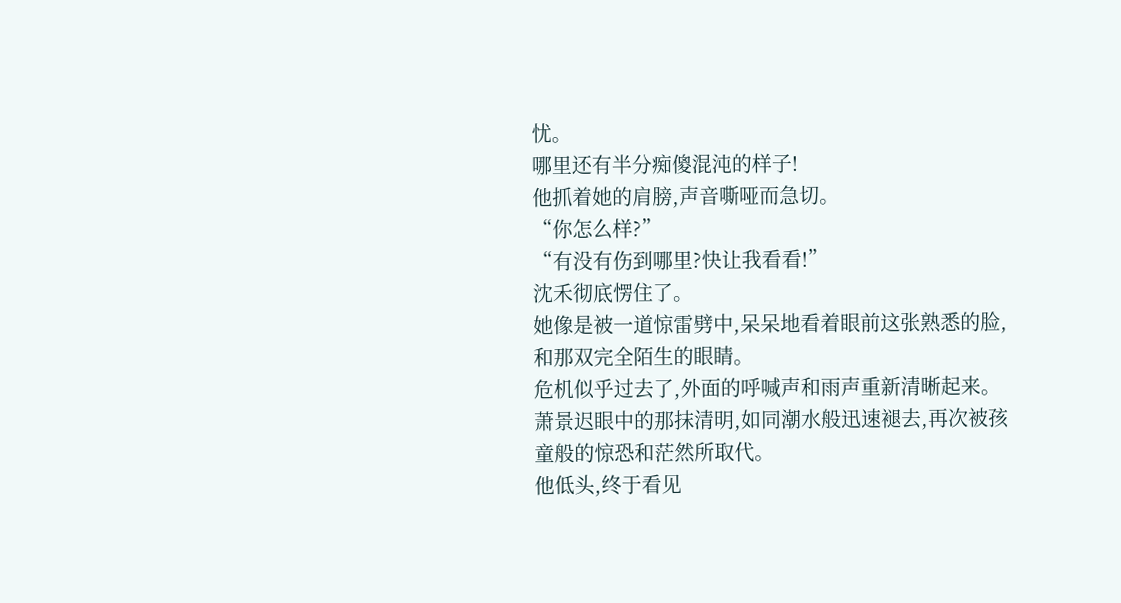忧。
哪里还有半分痴傻混沌的样子!
他抓着她的肩膀,声音嘶哑而急切。
“你怎么样?”
“有没有伤到哪里?快让我看看!”
沈禾彻底愣住了。
她像是被一道惊雷劈中,呆呆地看着眼前这张熟悉的脸,和那双完全陌生的眼睛。
危机似乎过去了,外面的呼喊声和雨声重新清晰起来。
萧景迟眼中的那抹清明,如同潮水般迅速褪去,再次被孩童般的惊恐和茫然所取代。
他低头,终于看见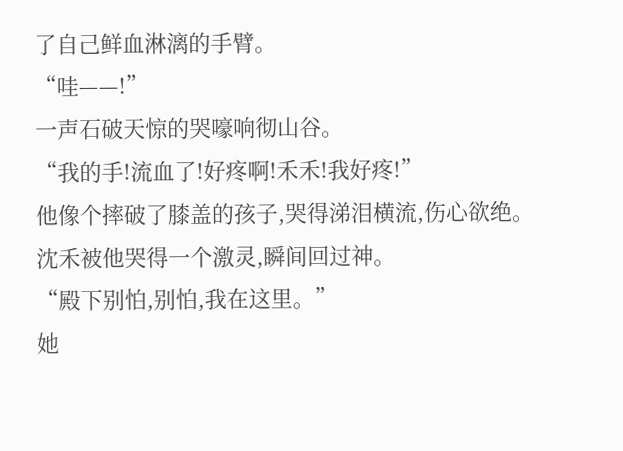了自己鲜血淋漓的手臂。
“哇——!”
一声石破天惊的哭嚎响彻山谷。
“我的手!流血了!好疼啊!禾禾!我好疼!”
他像个摔破了膝盖的孩子,哭得涕泪横流,伤心欲绝。
沈禾被他哭得一个激灵,瞬间回过神。
“殿下别怕,别怕,我在这里。”
她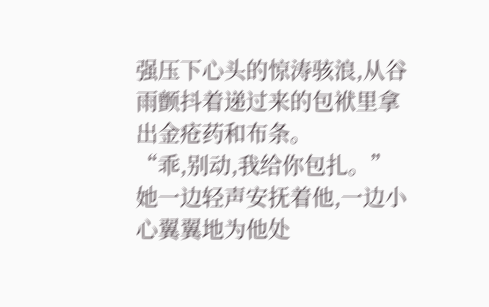强压下心头的惊涛骇浪,从谷雨颤抖着递过来的包袱里拿出金疮药和布条。
“乖,别动,我给你包扎。”
她一边轻声安抚着他,一边小心翼翼地为他处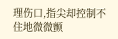理伤口,指尖却控制不住地微微颤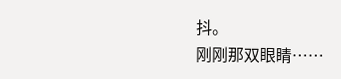抖。
刚刚那双眼睛……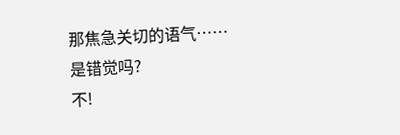那焦急关切的语气……
是错觉吗?
不!